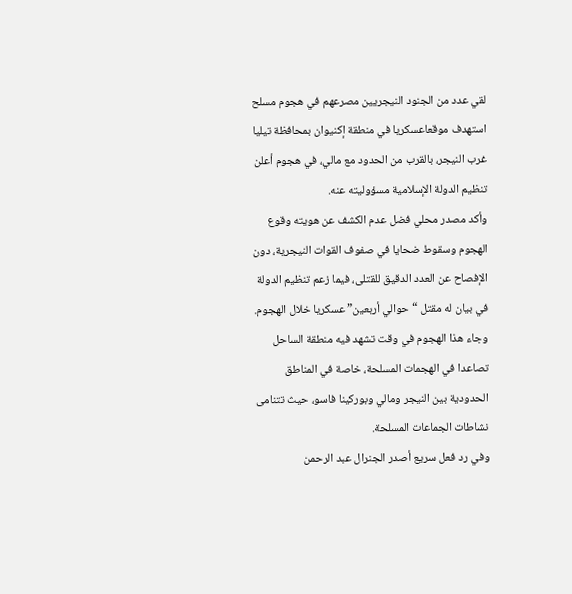لقي عدد من الجنود النيجريين مصرعهم في هجوم مسلح استهدف موقعاعسكريا في منطقة إكنيوان بمحافظة تيليا غرب النيجر، بالقرب من الحدود مع مالي، في هجوم أعلن تنظيم الدولة الإسلامية مسؤوليته عنه.
وأكد مصدر محلي فضل عدم الكشف عن هويته وقوع الهجوم وسقوط ضحايا في صفوف القوات النيجرية، دون الإفصاح عن العدد الدقيق للقتلى، فيما زعم تنظيم الدولة في بيان له مقتل “حوالي أربعين” عسكريا خلال الهجوم.
وجاء هذا الهجوم في وقت تشهد فيه منطقة الساحل تصاعدا في الهجمات المسلحة، خاصة في المناطق الحدودية بين النيجر ومالي وبوركينا فاسو، حيث تتنامى نشاطات الجماعات المسلحة.
وفي رد فعل سريع أصدر الجنرال عبد الرحمن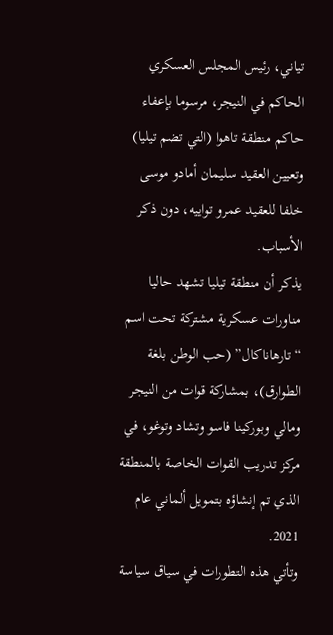تياني، رئيس المجلس العسكري الحاكم في النيجر، مرسوما بإعفاء حاكم منطقة تاهوا (التي تضم تيليا) وتعيين العقيد سليمان أمادو موسى خلفا للعقيد عمرو تواييه، دون ذكر الأسباب.
يذكر أن منطقة تيليا تشهد حاليا مناورات عسكرية مشتركة تحت اسم “تارهاناكال” (حب الوطن بلغة الطوارق)، بمشاركة قوات من النيجر ومالي وبوركينا فاسو وتشاد وتوغو، في مركز تدريب القوات الخاصة بالمنطقة الذي تم إنشاؤه بتمويل ألماني عام 2021.
وتأتي هذه التطورات في سياق سياسة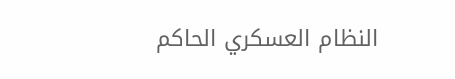النظام العسكري الحاكم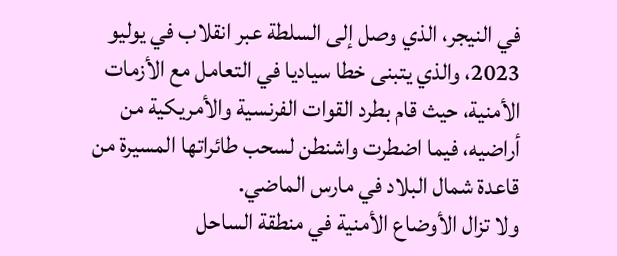في النيجر، الذي وصل إلى السلطة عبر انقلاب في يوليو 2023، والذي يتبنى خطا سياديا في التعامل مع الأزمات الأمنية، حيث قام بطرد القوات الفرنسية والأمريكية من أراضيه، فيما اضطرت واشنطن لسحب طائراتها المسيرة من قاعدة شمال البلاد في مارس الماضي.
ولا تزال الأوضاع الأمنية في منطقة الساحل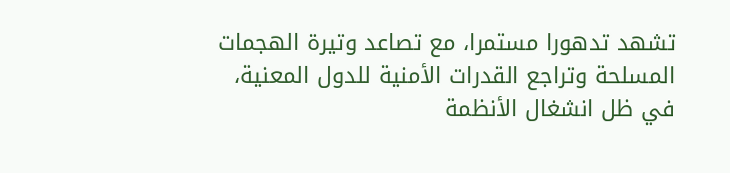تشهد تدهورا مستمرا، مع تصاعد وتيرة الهجمات المسلحة وتراجع القدرات الأمنية للدول المعنية، في ظل انشغال الأنظمة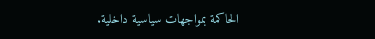الحاكمة بمواجهات سياسية داخلية.